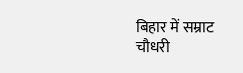बिहार में सम्राट चौधरी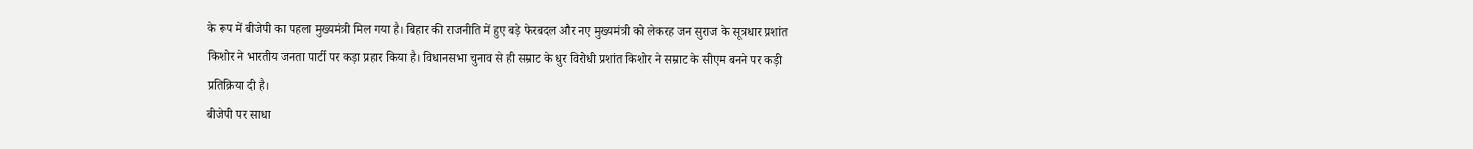के रूप में बीजेपी का पहला मुख्यमंत्री मिल गया है। बिहार की राजनीति में हुए बड़े फेरबदल और नए मुख्यमंत्री को लेकरह जन सुराज के सूत्रधार प्रशांत किशोर ने भारतीय जनता पार्टी पर कड़ा प्रहार किया है। विधानसभा चुनाव से ही सम्राट के धुर विरोधी प्रशांत किशोर ने सम्राट के सीएम बनने पर कड़ी प्रतिक्रिया दी है।
बीजेपी पर साधा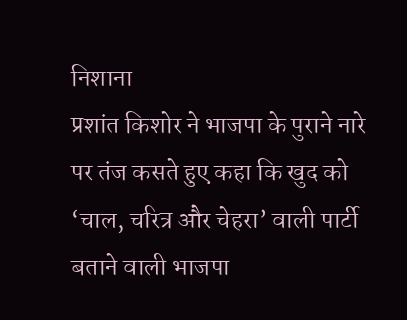निशाना
प्रशांत किशोर ने भाजपा के पुराने नारे पर तंज कसते हुए कहा कि खुद को ‘चाल, चरित्र और चेहरा’ वाली पार्टी बताने वाली भाजपा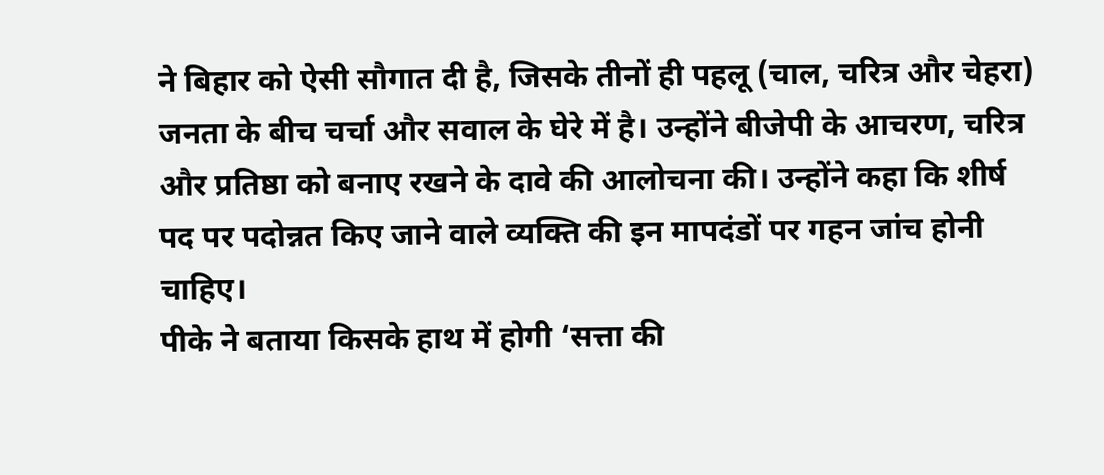ने बिहार को ऐसी सौगात दी है, जिसके तीनों ही पहलू (चाल, चरित्र और चेहरा) जनता के बीच चर्चा और सवाल के घेरे में है। उन्होंने बीजेपी के आचरण, चरित्र और प्रतिष्ठा को बनाए रखने के दावे की आलोचना की। उन्होंने कहा कि शीर्ष पद पर पदोन्नत किए जाने वाले व्यक्ति की इन मापदंडों पर गहन जांच होनी चाहिए।
पीके ने बताया किसके हाथ में होगी ‘सत्ता की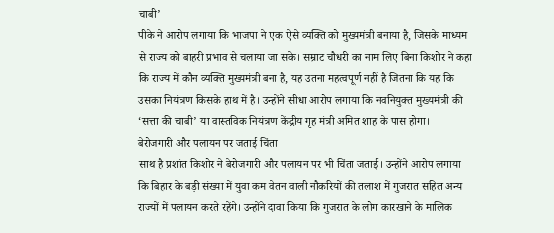चाबी’
पीके ने आरोप लगाया कि भाजपा ने एक ऐसे व्यक्ति को मुख्यमंत्री बनाया है, जिसके माध्यम से राज्य को बाहरी प्रभाव से चलाया जा सके। सम्राट चौधरी का नाम लिए बिना किशोर ने कहा कि राज्य में कौन व्यक्ति मुख्यमंत्री बना है, यह उतना महत्वपूर्ण नहीं है जितना कि यह कि उसका नियंत्रण किसके हाथ में है। उन्होंने सीधा आरोप लगाया कि नवनियुक्त मुख्यमंत्री की ‘सत्ता की चाबी’ या वास्तविक नियंत्रण केंद्रीय गृह मंत्री अमित शाह के पास होगा।
बेरोजगारी और पलायन पर जताई चिंता
साथ है प्रशांत किशोर ने बेरोजगारी और पलायन पर भी चिंता जताई। उन्होंने आरोप लगाया कि बिहार के बड़ी संख्या में युवा कम वेतन वाली नौकरियों की तलाश में गुजरात सहित अन्य राज्यों में पलायन करते रहेंगे। उन्होंने दावा किया कि गुजरात के लोग कारखाने के मालिक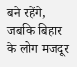बने रहेंगे, जबकि बिहार के लोग मजदूर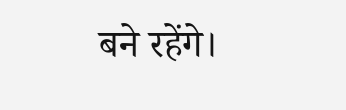बने रहेंगे।